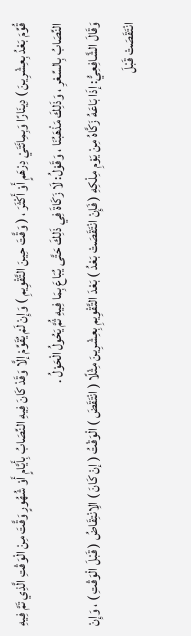قُوِّمَ بَعْدُ بِعِشْرِينَ ) دِينَارًا وَبِمِائَتَيْ دِرْهَمٍ أَوْ أَكْثَرَ ، ( وَقَّتَ حِينَ التَّقْوِيمِ ) وَإِنْ لَمْ يُقَوِّمْ إلَّا وَقَدْ كَانَ فِيهِ النِّصَابُ بِأَيَّامٍ أَوْ شُهُورٍ وَقَّتَ مِنْ الْوَقْتِ الَّذِي تَمَّ فِيهِ النِّصَابُ بِالسِّعْرِ ، وَذَلِكَ مَذْهَبُنَا ، وَقَوْلُ: لَا زَكَاةَ فِي ذَلِكَ حَتَّى يُبَاعَ بِمَا فِيهِ ثُمَّ يَحُولُ الْحَوْلُ .
وَقَالَ الشَّافِعِيُّ: إذَا بَاعَهُ زَكَّاهُ مِنْ يَوْمِ مِلْكِهِ ( فَإِنْ انْتَقَصَتْ بَعْدُ ) بَعْدَ التَّقْوِيمِ بِعِشْرِينَ مِثْلًا ( انْتَقَضَ ) الْوَقْتُ ( إنْ كَانَ ) الِانْتِقَاضُ ( قَبْلَ الْوَقْتِ ) ، وَإِنْ انْتَقَصَتْ قَبْلَ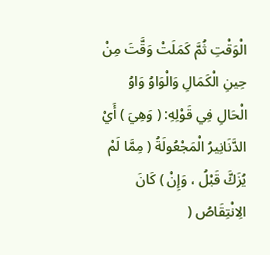الْوَقْتِ ثُمَّ كَمَلَتْ وَقَّتَ مِنْ حِينِ الْكَمَالِ وَالْوَاوُ وَاوُ الْحَالِ فِي قَوْلِهِ: ( وَهِيَ ) أَيْ الدَّنَانِيرُ الْمَجْعُولَةُ ( مِمَّا لَمْ يُزَكَّ قَبْلُ ، وَإِنْ ) كَانَ الِانْتِقَاصُ (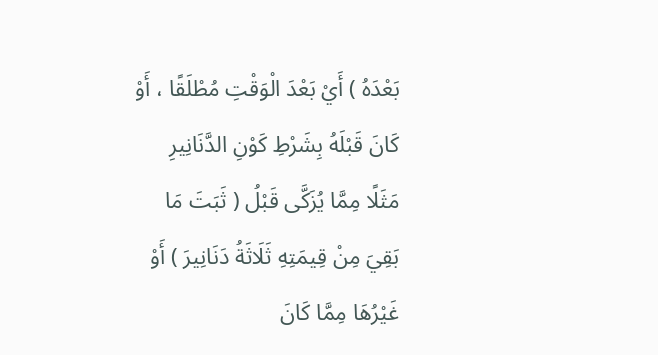بَعْدَهُ ) أَيْ بَعْدَ الْوَقْتِ مُطْلَقًا ، أَوْ كَانَ قَبْلَهُ بِشَرْطِ كَوْنِ الدَّنَانِيرِ مَثَلًا مِمَّا يُزَكَّى قَبْلُ ( ثَبَتَ مَا بَقِيَ مِنْ قِيمَتِهِ ثَلَاثَةُ دَنَانِيرَ ) أَوْ غَيْرُهَا مِمَّا كَانَ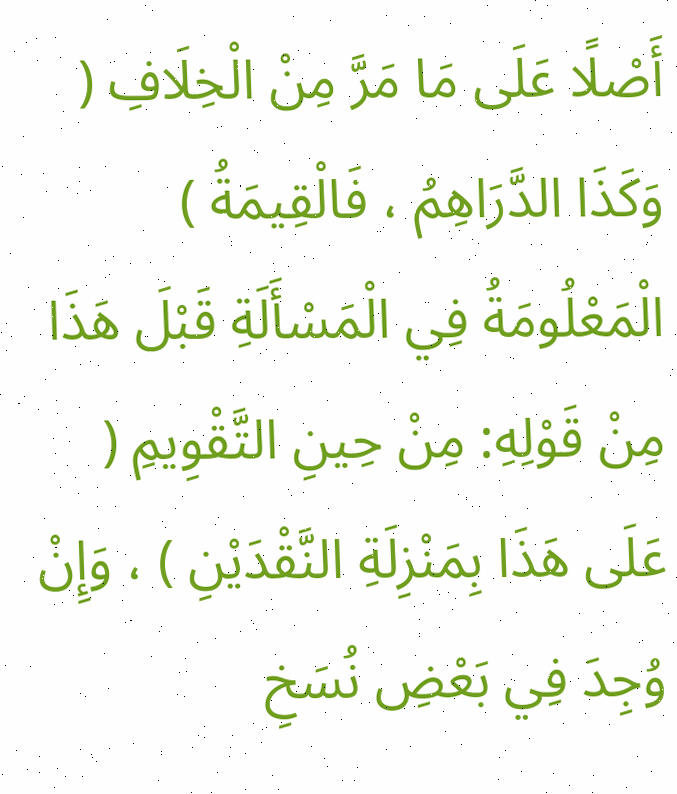أَصْلًا عَلَى مَا مَرَّ مِنْ الْخِلَافِ ( وَكَذَا الدَّرَاهِمُ ، فَالْقِيمَةُ ) الْمَعْلُومَةُ فِي الْمَسْأَلَةِ قَبْلَ هَذَا مِنْ قَوْلِهِ: مِنْ حِينِ التَّقْوِيمِ ( عَلَى هَذَا بِمَنْزِلَةِ النَّقْدَيْنِ ) ، وَإِنْ وُجِدَ فِي بَعْضِ نُسَخِ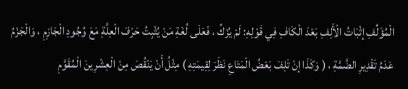الْمُؤَلِّفِ إثْبَاتُ الْأَلِفِ بَعْدَ الْكَافِ فِي قَوْلِهِ: لَمْ يُزَكِّ ، فَعَلَى لُغَةِ مَنْ يُثْبِتُ حَرْفَ الْعِلَّةِ مَعَ وُجُودِ الْجَازِمِ ، وَالْجَزْمُ عَدَمُ تَقْدِيرِ الضَّمَّةِ ، ( وَكَذَا إنْ تَلِفَ بَعْضُ الْمَتَاعِ نَظَرَ لِقِيمَتِهِ ) مِثْلُ أَنْ يَنْقُصَ مِنْ الْعِشْرِينَ الْمُقَوَّمِ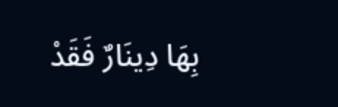بِهَا دِينَارٌ فَقَدْ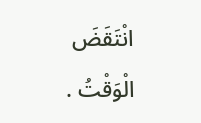انْتَقَضَ الْوَقْتُ .